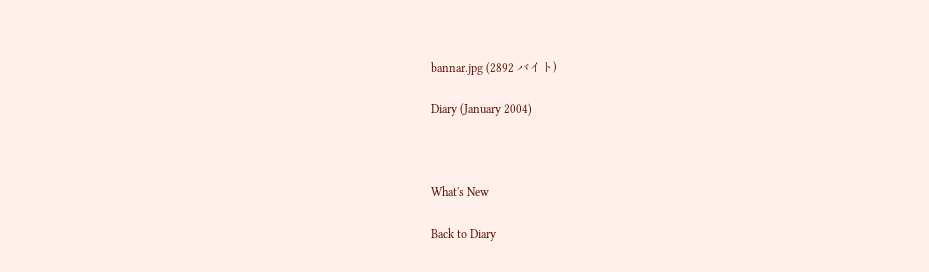bannar.jpg (2892 バイト)

Diary (January 2004)



What's New

Back to Diary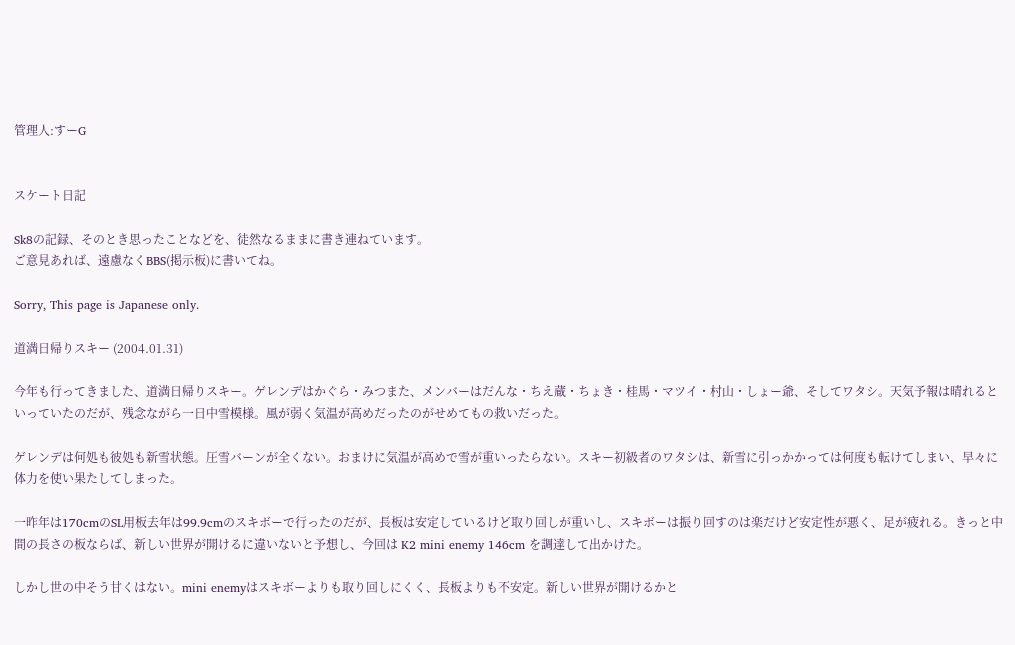管理人:すーG


スケート日記

Sk8の記録、そのとき思ったことなどを、徒然なるままに書き連ねています。
ご意見あれば、遠慮なくBBS(掲示板)に書いてね。

Sorry, This page is Japanese only.

道満日帰りスキー (2004.01.31)

今年も行ってきました、道満日帰りスキー。ゲレンデはかぐら・みつまた、メンバーはだんな・ちえ蔵・ちょき・桂馬・マツイ・村山・しょー爺、そしてワタシ。天気予報は晴れるといっていたのだが、残念ながら一日中雪模様。風が弱く気温が高めだったのがせめてもの救いだった。

ゲレンデは何処も彼処も新雪状態。圧雪バーンが全くない。おまけに気温が高めで雪が重いったらない。スキー初級者のワタシは、新雪に引っかかっては何度も転けてしまい、早々に体力を使い果たしてしまった。

一昨年は170cmのSL用板去年は99.9cmのスキボーで行ったのだが、長板は安定しているけど取り回しが重いし、スキボーは振り回すのは楽だけど安定性が悪く、足が疲れる。きっと中間の長さの板ならば、新しい世界が開けるに違いないと予想し、今回は K2 mini enemy 146cm を調達して出かけた。

しかし世の中そう甘くはない。mini enemyはスキボーよりも取り回しにくく、長板よりも不安定。新しい世界が開けるかと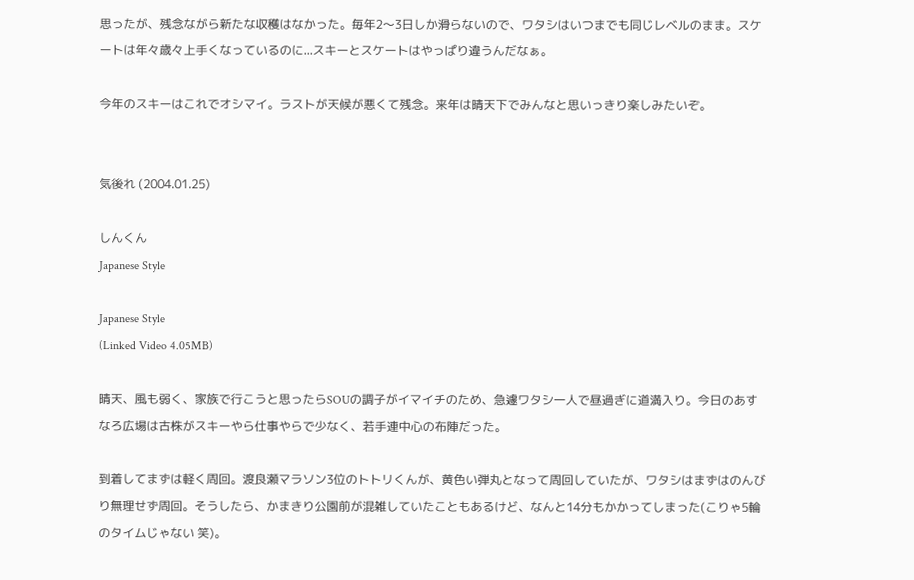思ったが、残念ながら新たな収穫はなかった。毎年2〜3日しか滑らないので、ワタシはいつまでも同じレベルのまま。スケートは年々歳々上手くなっているのに...スキーとスケートはやっぱり違うんだなぁ。

今年のスキーはこれでオシマイ。ラストが天候が悪くて残念。来年は晴天下でみんなと思いっきり楽しみたいぞ。


気後れ (2004.01.25)

しんくん
Japanese Style

Japanese Style
(Linked Video 4.05MB)

晴天、風も弱く、家族で行こうと思ったらSOUの調子がイマイチのため、急遽ワタシ一人で昼過ぎに道満入り。今日のあすなろ広場は古株がスキーやら仕事やらで少なく、若手連中心の布陣だった。

到着してまずは軽く周回。渡良瀬マラソン3位のトトリくんが、黄色い弾丸となって周回していたが、ワタシはまずはのんびり無理せず周回。そうしたら、かまきり公園前が混雑していたこともあるけど、なんと14分もかかってしまった(こりゃ5輪のタイムじゃない 笑)。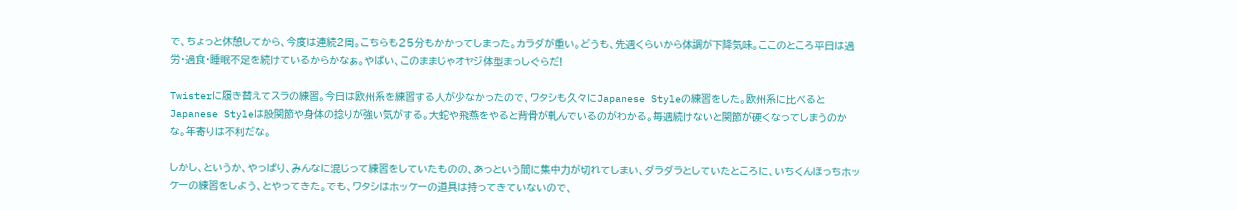で、ちょっと休憩してから、今度は連続2周。こちらも25分もかかってしまった。カラダが重い。どうも、先週くらいから体調が下降気味。ここのところ平日は過労・過食・睡眠不足を続けているからかなぁ。やばい、このままじゃオヤジ体型まっしぐらだ!

Twisterに履き替えてスラの練習。今日は欧州系を練習する人が少なかったので、ワタシも久々にJapanese Styleの練習をした。欧州系に比べるとJapanese Styleは股関節や身体の捻りが強い気がする。大蛇や飛燕をやると背骨が軋んでいるのがわかる。毎週続けないと関節が硬くなってしまうのかな。年寄りは不利だな。

しかし、というか、やっぱり、みんなに混じって練習をしていたものの、あっという間に集中力が切れてしまい、ダラダラとしていたところに、いちくんほっちホッケーの練習をしよう、とやってきた。でも、ワタシはホッケーの道具は持ってきていないので、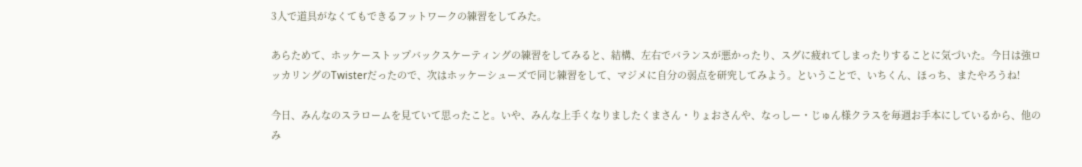3人で道具がなくてもできるフットワークの練習をしてみた。

あらためて、ホッケーストップバックスケーティングの練習をしてみると、結構、左右でバランスが悪かったり、スグに疲れてしまったりすることに気づいた。今日は強ロッカリングのTwisterだったので、次はホッケーシューズで同じ練習をして、マジメに自分の弱点を研究してみよう。ということで、いちくん、ほっち、またやろうね!

今日、みんなのスラロームを見ていて思ったこと。いや、みんな上手くなりましたくまさん・りょおさんや、なっしー・じゅん様クラスを毎週お手本にしているから、他のみ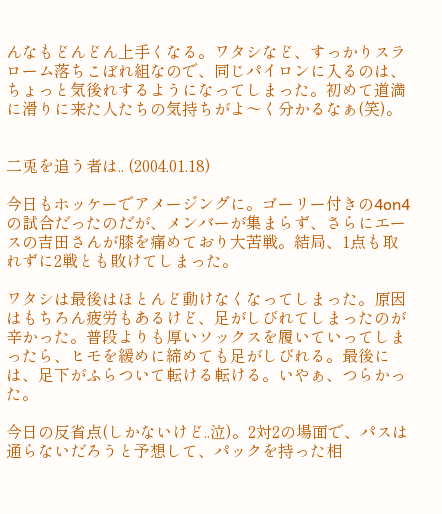んなもどんどん上手くなる。ワタシなど、すっかりスラローム落ちこぼれ組なので、同じパイロンに入るのは、ちょっと気後れするようになってしまった。初めて道満に滑りに来た人たちの気持ちがよ〜く分かるなぁ(笑)。


二兎を追う者は.. (2004.01.18)

今日もホッケーでアメージングに。ゴーリー付きの4on4の試合だったのだが、メンバーが集まらず、さらにエースの吉田さんが膝を痛めており大苦戦。結局、1点も取れずに2戦とも敗けてしまった。

ワタシは最後はほとんど動けなくなってしまった。原因はもちろん疲労もあるけど、足がしびれてしまったのが辛かった。普段よりも厚いソックスを履いていってしまったら、ヒモを緩めに締めても足がしびれる。最後には、足下がふらついて転ける転ける。いやぁ、つらかった。

今日の反省点(しかないけど..泣)。2対2の場面で、パスは通らないだろうと予想して、パックを持った相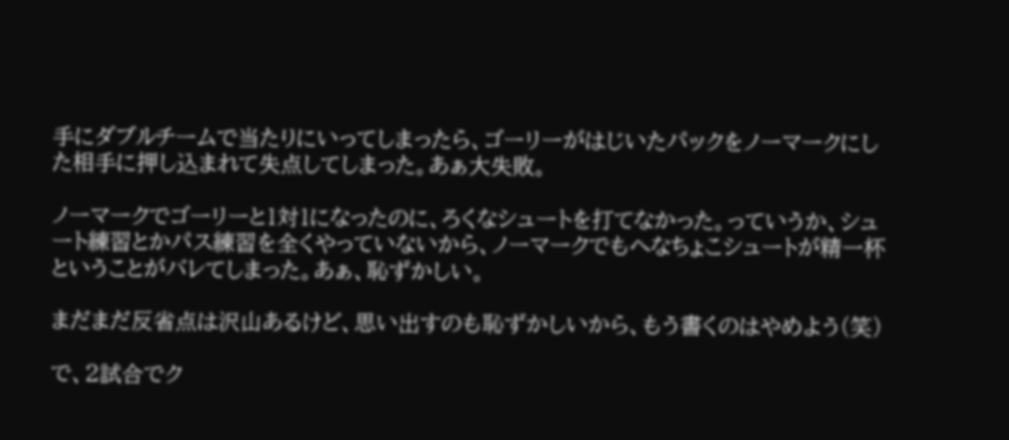手にダブルチームで当たりにいってしまったら、ゴーリーがはじいたパックをノーマークにした相手に押し込まれて失点してしまった。あぁ大失敗。

ノーマークでゴーリーと1対1になったのに、ろくなシュートを打てなかった。っていうか、シュート練習とかパス練習を全くやっていないから、ノーマークでもへなちょこシュートが精一杯ということがバレてしまった。あぁ、恥ずかしい。

まだまだ反省点は沢山あるけど、思い出すのも恥ずかしいから、もう書くのはやめよう(笑)

で、2試合でク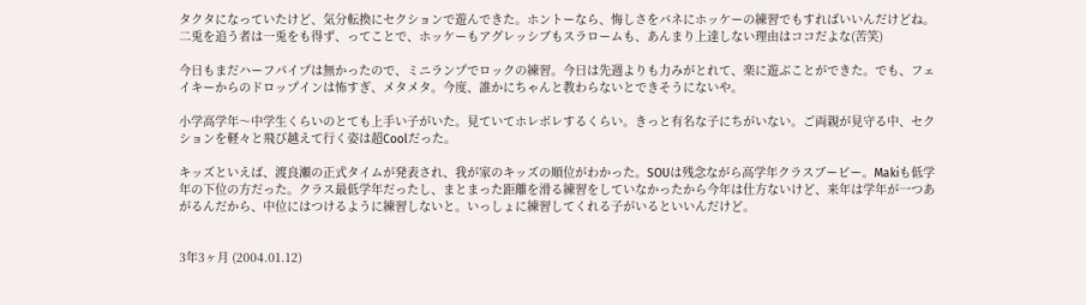タクタになっていたけど、気分転換にセクションで遊んできた。ホントーなら、悔しさをバネにホッケーの練習でもすればいいんだけどね。二兎を追う者は一兎をも得ず、ってことで、ホッケーもアグレッシブもスラロームも、あんまり上達しない理由はココだよな(苦笑)

今日もまだハーフパイプは無かったので、ミニランプでロックの練習。今日は先週よりも力みがとれて、楽に遊ぶことができた。でも、フェイキーからのドロップインは怖すぎ、メタメタ。今度、誰かにちゃんと教わらないとできそうにないや。

小学高学年〜中学生くらいのとても上手い子がいた。見ていてホレボレするくらい。きっと有名な子にちがいない。ご両親が見守る中、セクションを軽々と飛び越えて行く姿は超Coolだった。

キッズといえば、渡良瀬の正式タイムが発表され、我が家のキッズの順位がわかった。SOUは残念ながら高学年クラスブービー。Makiも低学年の下位の方だった。クラス最低学年だったし、まとまった距離を滑る練習をしていなかったから今年は仕方ないけど、来年は学年が一つあがるんだから、中位にはつけるように練習しないと。いっしょに練習してくれる子がいるといいんだけど。


3年3ヶ月 (2004.01.12)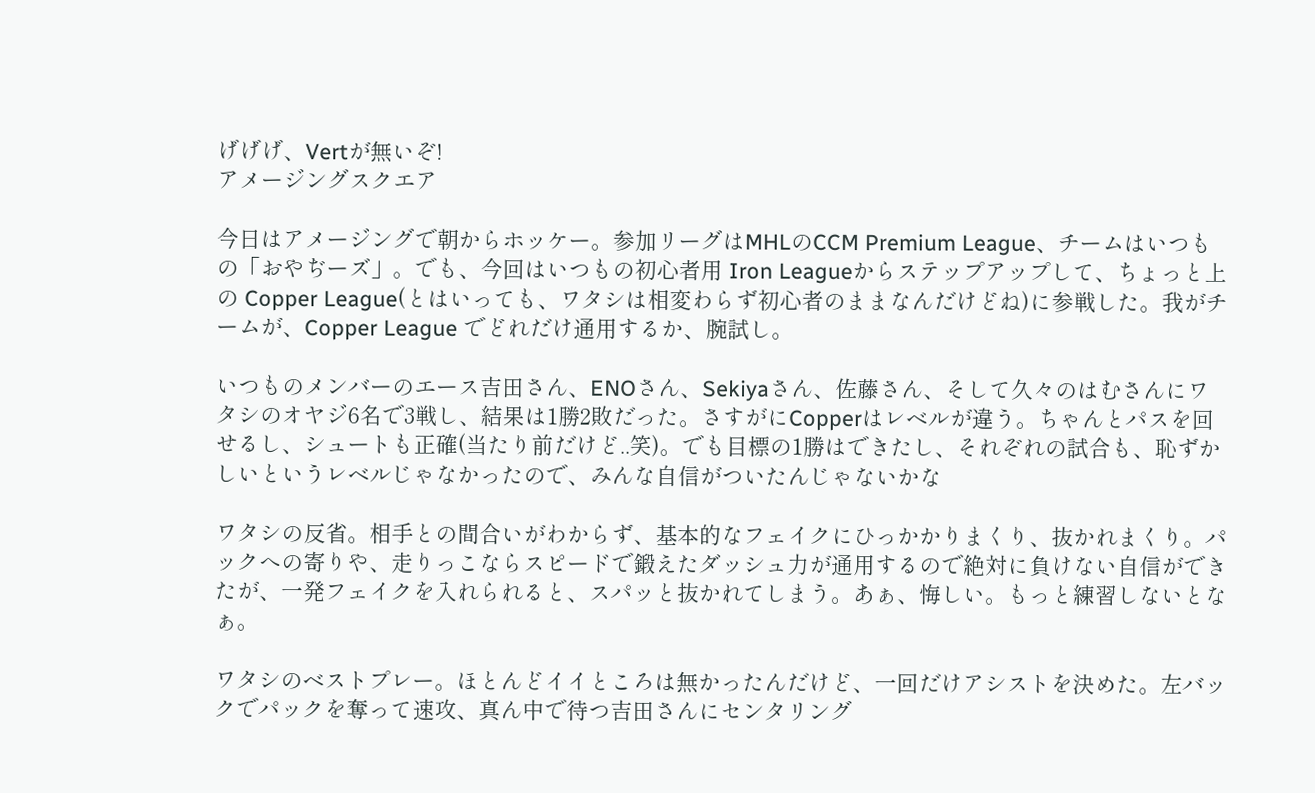げげげ、Vertが無いぞ!
アメージングスクエア

今日はアメージングで朝からホッケー。参加リーグはMHLのCCM Premium League、チームはいつもの「おやぢーズ」。でも、今回はいつもの初心者用 Iron Leagueからステップアップして、ちょっと上の Copper League(とはいっても、ワタシは相変わらず初心者のままなんだけどね)に参戦した。我がチームが、Copper League でどれだけ通用するか、腕試し。

いつものメンバーのエース吉田さん、ENOさん、Sekiyaさん、佐藤さん、そして久々のはむさんにワタシのオヤジ6名で3戦し、結果は1勝2敗だった。さすがにCopperはレベルが違う。ちゃんとパスを回せるし、シュートも正確(当たり前だけど..笑)。でも目標の1勝はできたし、それぞれの試合も、恥ずかしいというレベルじゃなかったので、みんな自信がついたんじゃないかな

ワタシの反省。相手との間合いがわからず、基本的なフェイクにひっかかりまくり、抜かれまくり。パックへの寄りや、走りっこならスピードで鍛えたダッシュ力が通用するので絶対に負けない自信ができたが、一発フェイクを入れられると、スパッと抜かれてしまう。あぁ、悔しい。もっと練習しないとなぁ。

ワタシのベストプレー。ほとんどイイところは無かったんだけど、一回だけアシストを決めた。左バックでパックを奪って速攻、真ん中で待つ吉田さんにセンタリング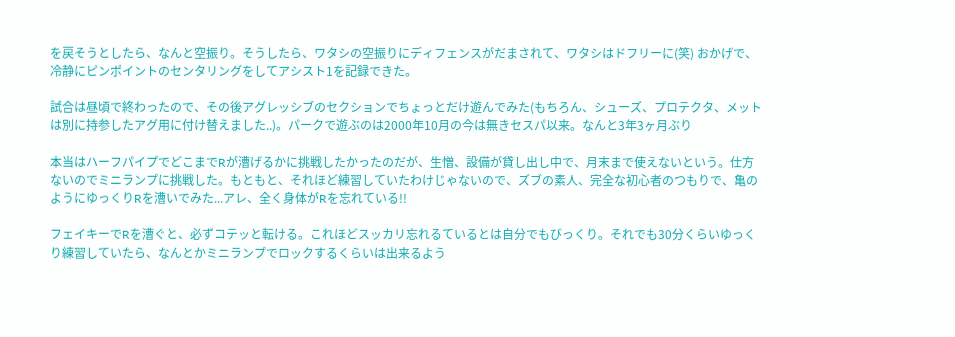を戻そうとしたら、なんと空振り。そうしたら、ワタシの空振りにディフェンスがだまされて、ワタシはドフリーに(笑) おかげで、冷静にピンポイントのセンタリングをしてアシスト1を記録できた。

試合は昼頃で終わったので、その後アグレッシブのセクションでちょっとだけ遊んでみた(もちろん、シューズ、プロテクタ、メットは別に持参したアグ用に付け替えました..)。パークで遊ぶのは2000年10月の今は無きセスパ以来。なんと3年3ヶ月ぶり

本当はハーフパイプでどこまでRが漕げるかに挑戦したかったのだが、生憎、設備が貸し出し中で、月末まで使えないという。仕方ないのでミニランプに挑戦した。もともと、それほど練習していたわけじゃないので、ズブの素人、完全な初心者のつもりで、亀のようにゆっくりRを漕いでみた...アレ、全く身体がRを忘れている!!

フェイキーでRを漕ぐと、必ずコテッと転ける。これほどスッカリ忘れるているとは自分でもびっくり。それでも30分くらいゆっくり練習していたら、なんとかミニランプでロックするくらいは出来るよう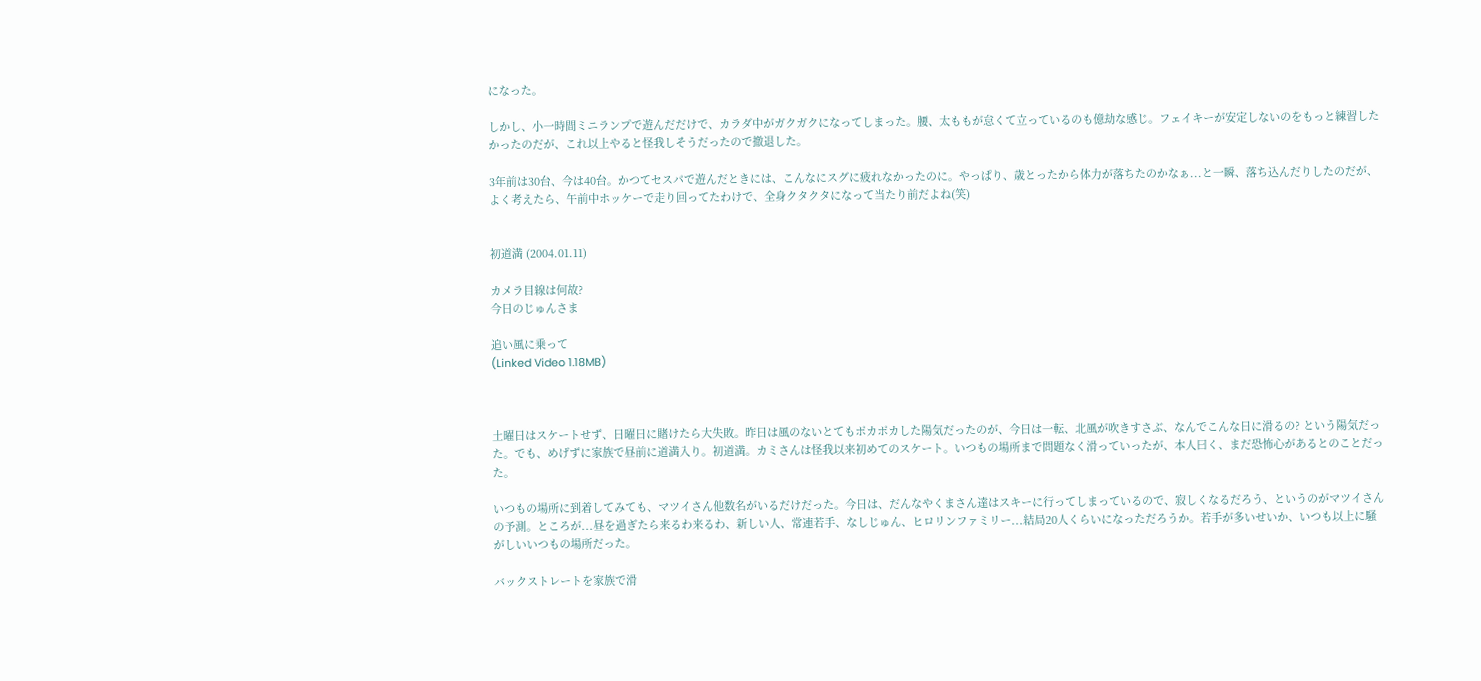になった。

しかし、小一時間ミニランプで遊んだだけで、カラダ中がガクガクになってしまった。腰、太ももが怠くて立っているのも億劫な感じ。フェイキーが安定しないのをもっと練習したかったのだが、これ以上やると怪我しそうだったので撤退した。

3年前は30台、今は40台。かつてセスパで遊んだときには、こんなにスグに疲れなかったのに。やっぱり、歳とったから体力が落ちたのかなぁ...と一瞬、落ち込んだりしたのだが、よく考えたら、午前中ホッケーで走り回ってたわけで、全身クタクタになって当たり前だよね(笑)


初道満 (2004.01.11)

カメラ目線は何故?
今日のじゅんさま

追い風に乗って
(Linked Video 1.18MB)



土曜日はスケートせず、日曜日に賭けたら大失敗。昨日は風のないとてもポカポカした陽気だったのが、今日は一転、北風が吹きすさぶ、なんでこんな日に滑るの? という陽気だった。でも、めげずに家族で昼前に道満入り。初道満。カミさんは怪我以来初めてのスケート。いつもの場所まで問題なく滑っていったが、本人曰く、まだ恐怖心があるとのことだった。

いつもの場所に到着してみても、マツイさん他数名がいるだけだった。今日は、だんなやくまさん達はスキーに行ってしまっているので、寂しくなるだろう、というのがマツイさんの予測。ところが...昼を過ぎたら来るわ来るわ、新しい人、常連若手、なしじゅん、ヒロリンファミリー...結局20人くらいになっただろうか。若手が多いせいか、いつも以上に騒がしいいつもの場所だった。

バックストレートを家族で滑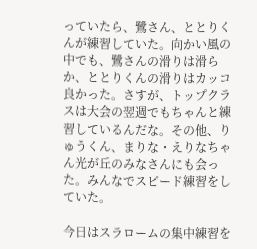っていたら、鷺さん、ととりくんが練習していた。向かい風の中でも、鷺さんの滑りは滑らか、ととりくんの滑りはカッコ良かった。さすが、トップクラスは大会の翌週でもちゃんと練習しているんだな。その他、りゅうくん、まりな・えりなちゃん光が丘のみなさんにも会った。みんなでスピード練習をしていた。

今日はスラロームの集中練習を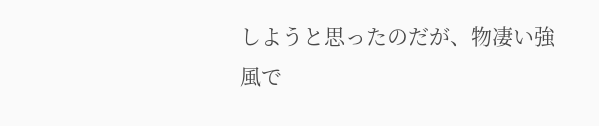しようと思ったのだが、物凄い強風で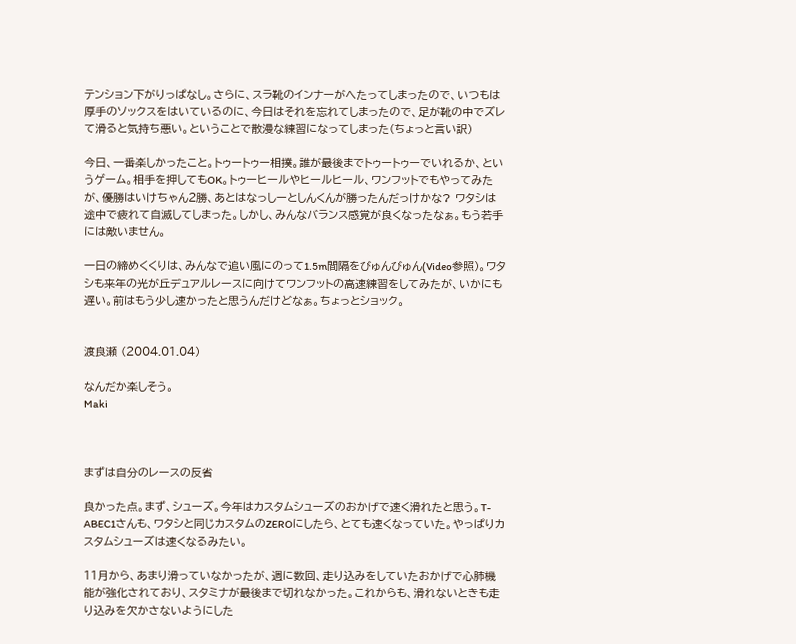テンション下がりっぱなし。さらに、スラ靴のインナーがへたってしまったので、いつもは厚手のソックスをはいているのに、今日はそれを忘れてしまったので、足が靴の中でズレて滑ると気持ち悪い。ということで散漫な練習になってしまった(ちょっと言い訳)

今日、一番楽しかったこと。トゥートゥー相撲。誰が最後までトゥートゥーでいれるか、というゲーム。相手を押してもOK。トゥーヒールやヒールヒール、ワンフットでもやってみたが、優勝はいけちゃん2勝、あとはなっしーとしんくんが勝ったんだっけかな? ワタシは途中で疲れて自滅してしまった。しかし、みんなバランス感覚が良くなったなぁ。もう若手には敵いません。

一日の締めくくりは、みんなで追い風にのって1.5m間隔をびゅんびゅん(Video参照)。ワタシも来年の光が丘デュアルレースに向けてワンフットの高速練習をしてみたが、いかにも遅い。前はもう少し速かったと思うんだけどなぁ。ちょっとショック。


渡良瀬 (2004.01.04)

なんだか楽しそう。
Maki



まずは自分のレースの反省

良かった点。まず、シューズ。今年はカスタムシューズのおかげで速く滑れたと思う。T-ABEC1さんも、ワタシと同じカスタムのZEROにしたら、とても速くなっていた。やっぱりカスタムシューズは速くなるみたい。

11月から、あまり滑っていなかったが、週に数回、走り込みをしていたおかげで心肺機能が強化されており、スタミナが最後まで切れなかった。これからも、滑れないときも走り込みを欠かさないようにした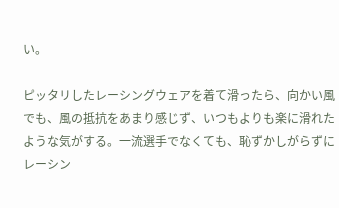い。

ピッタリしたレーシングウェアを着て滑ったら、向かい風でも、風の抵抗をあまり感じず、いつもよりも楽に滑れたような気がする。一流選手でなくても、恥ずかしがらずにレーシン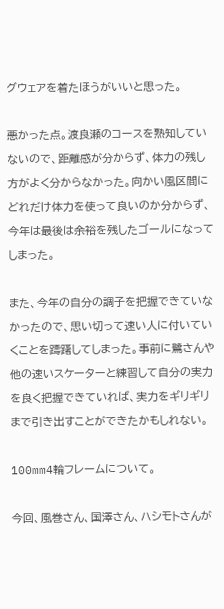グウェアを着たほうがいいと思った。

悪かった点。渡良瀬のコースを熟知していないので、距離感が分からず、体力の残し方がよく分からなかった。向かい風区間にどれだけ体力を使って良いのか分からず、今年は最後は余裕を残したゴールになってしまった。

また、今年の自分の調子を把握できていなかったので、思い切って速い人に付いていくことを躊躇してしまった。事前に鷺さんや他の速いスケーターと練習して自分の実力を良く把握できていれば、実力をギリギリまで引き出すことができたかもしれない。

100mm4輪フレームについて。

今回、風巻さん、国澤さん、ハシモトさんが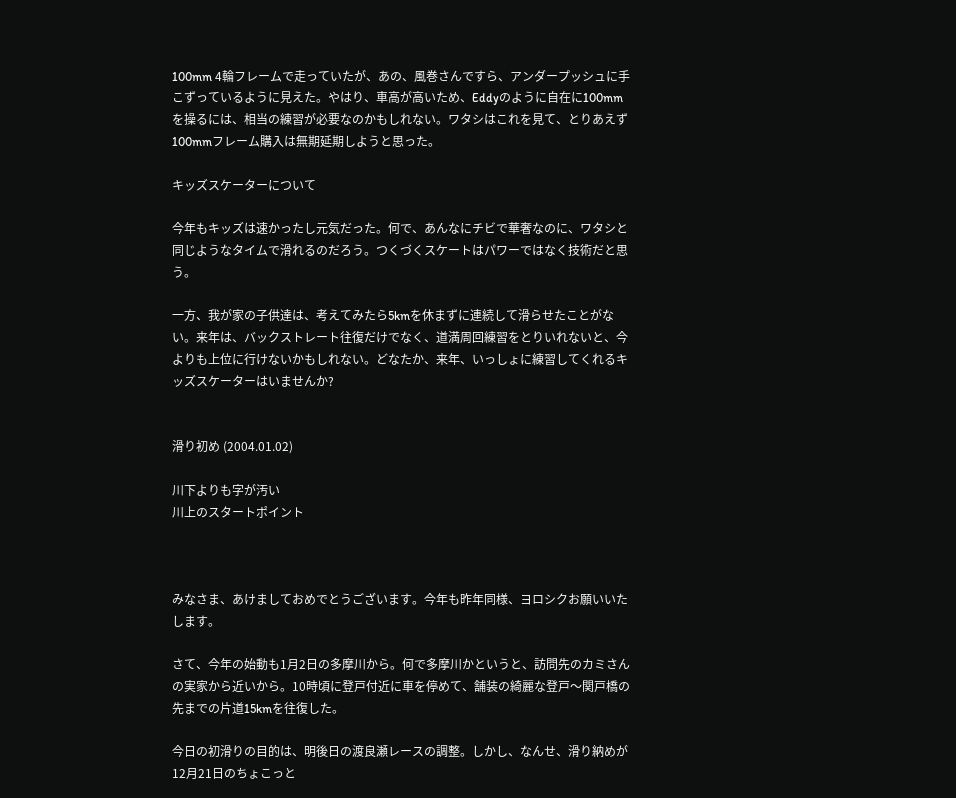100mm 4輪フレームで走っていたが、あの、風巻さんですら、アンダープッシュに手こずっているように見えた。やはり、車高が高いため、Eddyのように自在に100mmを操るには、相当の練習が必要なのかもしれない。ワタシはこれを見て、とりあえず100mmフレーム購入は無期延期しようと思った。

キッズスケーターについて

今年もキッズは速かったし元気だった。何で、あんなにチビで華奢なのに、ワタシと同じようなタイムで滑れるのだろう。つくづくスケートはパワーではなく技術だと思う。

一方、我が家の子供達は、考えてみたら5kmを休まずに連続して滑らせたことがない。来年は、バックストレート往復だけでなく、道満周回練習をとりいれないと、今よりも上位に行けないかもしれない。どなたか、来年、いっしょに練習してくれるキッズスケーターはいませんか?


滑り初め (2004.01.02)

川下よりも字が汚い
川上のスタートポイント



みなさま、あけましておめでとうございます。今年も昨年同様、ヨロシクお願いいたします。

さて、今年の始動も1月2日の多摩川から。何で多摩川かというと、訪問先のカミさんの実家から近いから。10時頃に登戸付近に車を停めて、舗装の綺麗な登戸〜関戸橋の先までの片道15kmを往復した。

今日の初滑りの目的は、明後日の渡良瀬レースの調整。しかし、なんせ、滑り納めが12月21日のちょこっと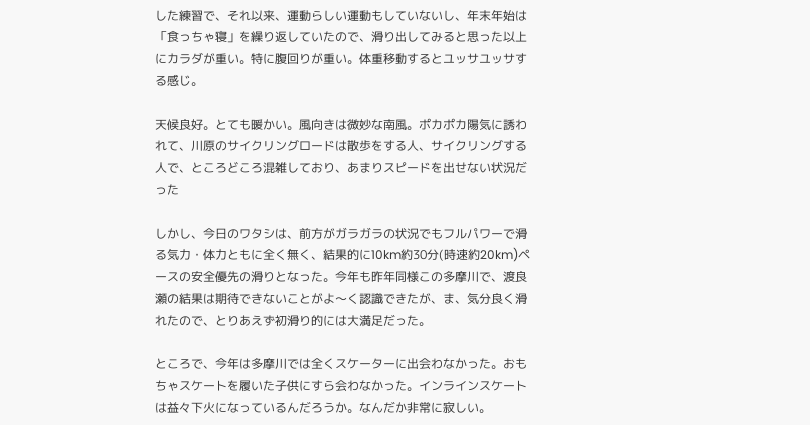した練習で、それ以来、運動らしい運動もしていないし、年末年始は「食っちゃ寝」を繰り返していたので、滑り出してみると思った以上にカラダが重い。特に腹回りが重い。体重移動するとユッサユッサする感じ。

天候良好。とても暖かい。風向きは微妙な南風。ポカポカ陽気に誘われて、川原のサイクリングロードは散歩をする人、サイクリングする人で、ところどころ混雑しており、あまりスピードを出せない状況だった

しかし、今日のワタシは、前方がガラガラの状況でもフルパワーで滑る気力・体力ともに全く無く、結果的に10km約30分(時速約20km)ペースの安全優先の滑りとなった。今年も昨年同様この多摩川で、渡良瀬の結果は期待できないことがよ〜く認識できたが、ま、気分良く滑れたので、とりあえず初滑り的には大満足だった。

ところで、今年は多摩川では全くスケーターに出会わなかった。おもちゃスケートを履いた子供にすら会わなかった。インラインスケートは益々下火になっているんだろうか。なんだか非常に寂しい。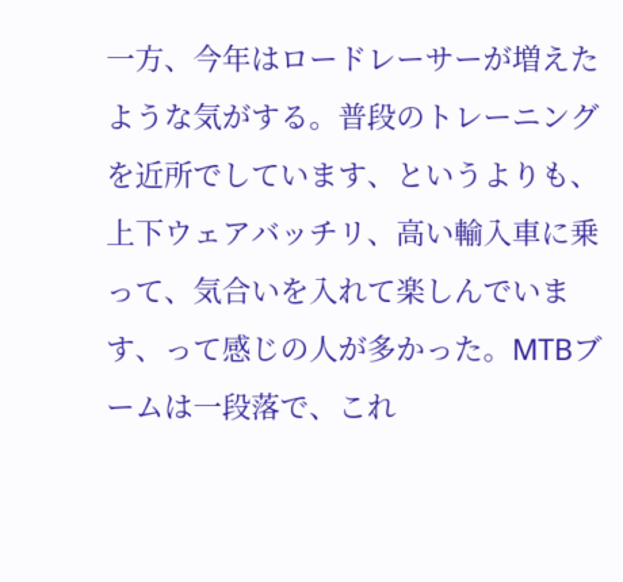一方、今年はロードレーサーが増えたような気がする。普段のトレーニングを近所でしています、というよりも、上下ウェアバッチリ、高い輸入車に乗って、気合いを入れて楽しんでいます、って感じの人が多かった。MTBブームは一段落で、これ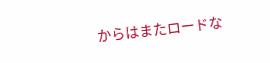からはまたロードな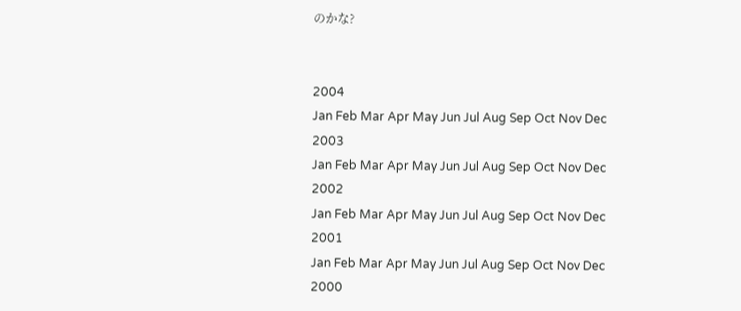のかな?


2004
Jan Feb Mar Apr May Jun Jul Aug Sep Oct Nov Dec
2003
Jan Feb Mar Apr May Jun Jul Aug Sep Oct Nov Dec
2002
Jan Feb Mar Apr May Jun Jul Aug Sep Oct Nov Dec
2001
Jan Feb Mar Apr May Jun Jul Aug Sep Oct Nov Dec
2000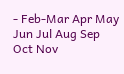- Feb-Mar Apr May Jun Jul Aug Sep Oct Nov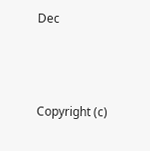Dec



Copyright (c)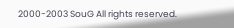2000-2003 SouG All rights reserved.